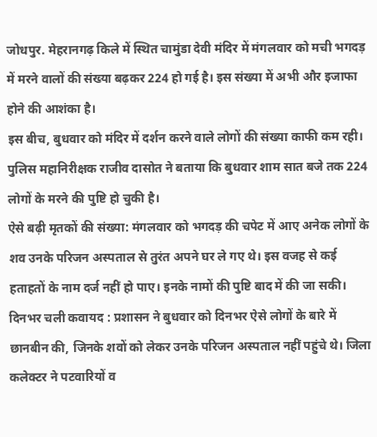जोधपुर. मेहरानगढ़ किले में स्थित चामुंडा देवी मंदिर में मंगलवार को मची भगदड़ में मरने वालों की संख्या बढ़कर 224 हो गई है। इस संख्या में अभी और इजाफा होने की आशंका है।
इस बीच, बुधवार को मंदिर में दर्शन करने वाले लोगों की संख्या काफी कम रही। पुलिस महानिरीक्षक राजीव दासोत ने बताया कि बुधवार शाम सात बजे तक 224 लोगों के मरने की पुष्टि हो चुकी है।
ऐसे बढ़ी मृतकों की संख्या: मंगलवार को भगदड़ की चपेट में आए अनेक लोगों के शव उनके परिजन अस्पताल से तुरंत अपने घर ले गए थे। इस वजह से कई हताहतों के नाम दर्ज नहीं हो पाए। इनके नामों की पुष्टि बाद में की जा सकी।
दिनभर चली कवायद : प्रशासन ने बुधवार को दिनभर ऐसे लोगों के बारे में छानबीन की, जिनके शवों को लेकर उनके परिजन अस्पताल नहीं पहुंचे थे। जिला कलेक्टर ने पटवारियों व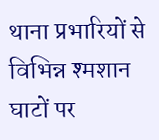थाना प्रभारियों से विभिन्न श्मशान घाटों पर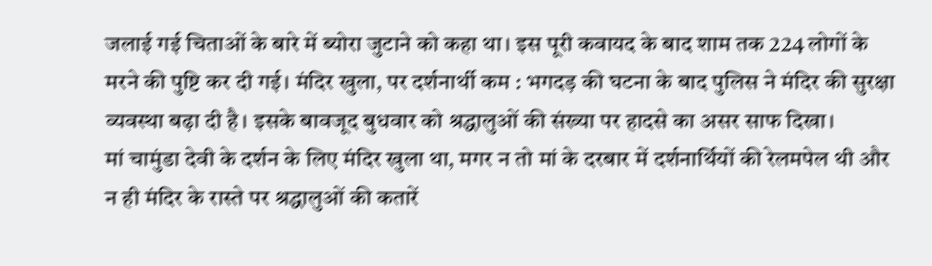जलाई गई चिताओं के बारे में ब्योरा जुटाने को कहा था। इस पूरी कवायद के बाद शाम तक 224 लोगों के मरने की पुष्टि कर दी गई। मंदिर खुला, पर दर्शनार्थी कम : भगदड़ की घटना के बाद पुलिस ने मंदिर की सुरक्षा व्यवस्था बढ़ा दी है। इसके बावजूद बुधवार को श्रद्धालुओं की संख्या पर हादसे का असर साफ दिखा।
मां चामुंडा देवी के दर्शन के लिए मंदिर खुला था, मगर न तो मां के दरबार में दर्शनार्थियों की रेलमपेल थी और न ही मंदिर के रास्ते पर श्रद्धालुओं की कतारें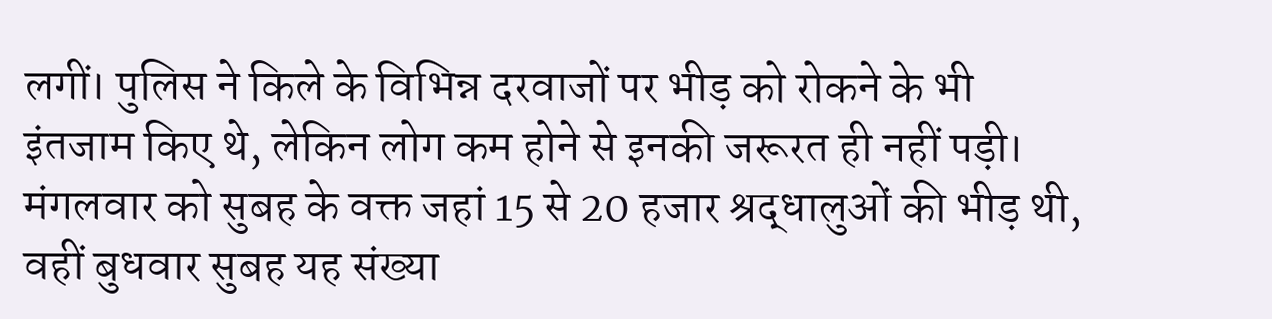लगीं। पुलिस ने किले के विभिन्न दरवाजों पर भीड़ को रोकने के भी इंतजाम किए थे, लेकिन लोग कम होने से इनकी जरूरत ही नहीं पड़ी। मंगलवार को सुबह के वक्त जहां 15 से 20 हजार श्रद्धालुओं की भीड़ थी, वहीं बुधवार सुबह यह संख्या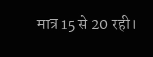मात्र 15 से 20 रही।